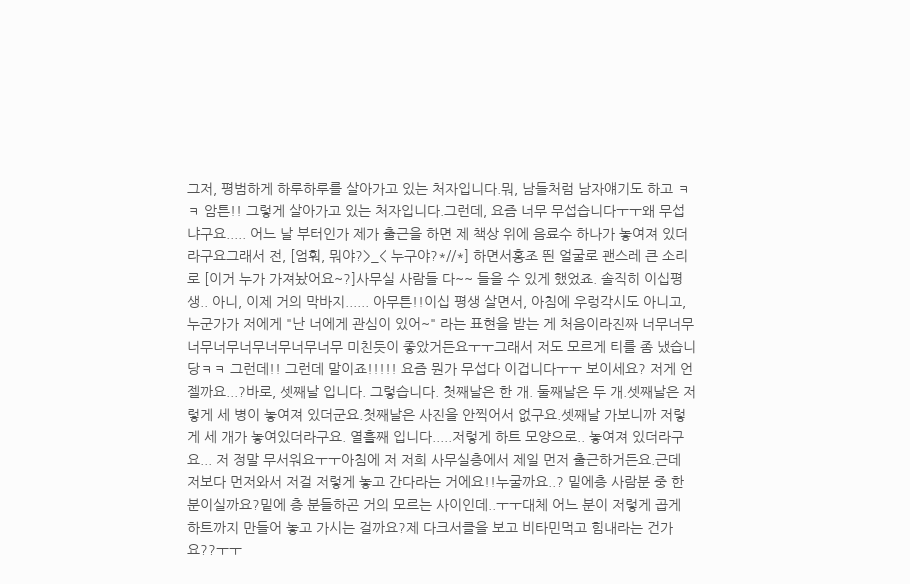그저, 평범하게 하루하루를 살아가고 있는 처자입니다.뭐, 남들처럼 남자얘기도 하고 ㅋㅋ 암튼!! 그렇게 살아가고 있는 처자입니다.그런데, 요즘 너무 무섭습니다ㅜㅜ왜 무섭냐구요..... 어느 날 부터인가 제가 출근을 하면 제 책상 위에 음료수 하나가 놓여져 있더라구요그래서 전, [엄훠, 뭐야?>_< 누구야?*//*] 하면서홍조 띈 얼굴로 괜스레 큰 소리로 [이거 누가 가져놨어요~?]사무실 사람들 다~~ 들을 수 있게 했었죠. 솔직히 이십평생.. 아니, 이제 거의 막바지...... 아무튼!!이십 평생 살면서, 아침에 우렁각시도 아니고, 누군가가 저에게 "난 너에게 관심이 있어~" 라는 표현을 받는 게 처음이라진짜 너무너무너무너무너무너무너무너무 미친듯이 좋았거든요ㅜㅜ그래서 저도 모르게 티를 좀 냈습니당ㅋㅋ 그런데!! 그런데 말이죠!!!!! 요즘 뭔가 무섭다 이겁니다ㅜㅜ 보이세요? 저게 언젤까요...?바로, 셋째날 입니다. 그렇습니다. 첫째날은 한 개. 둘째날은 두 개.셋째날은 저렇게 세 병이 놓여져 있더군요.첫째날은 사진을 안찍어서 없구요.셋째날 가보니까 저렇게 세 개가 놓여있더라구요. 열흘째 입니다.....저렇게 하트 모양으로.. 놓여져 있더라구요... 저 정말 무서워요ㅜㅜ아침에 저 저희 사무실층에서 제일 먼저 출근하거든요.근데 저보다 먼저와서 저걸 저렇게 놓고 간다라는 거에요!!누굴까요..? 밑에층 사람분 중 한 분이실까요?밑에 층 분들하곤 거의 모르는 사이인데..ㅜㅜ대체 어느 분이 저렇게 곱게 하트까지 만들어 놓고 가시는 걸까요?제 다크서클을 보고 비타민먹고 힘내라는 건가요??ㅜㅜ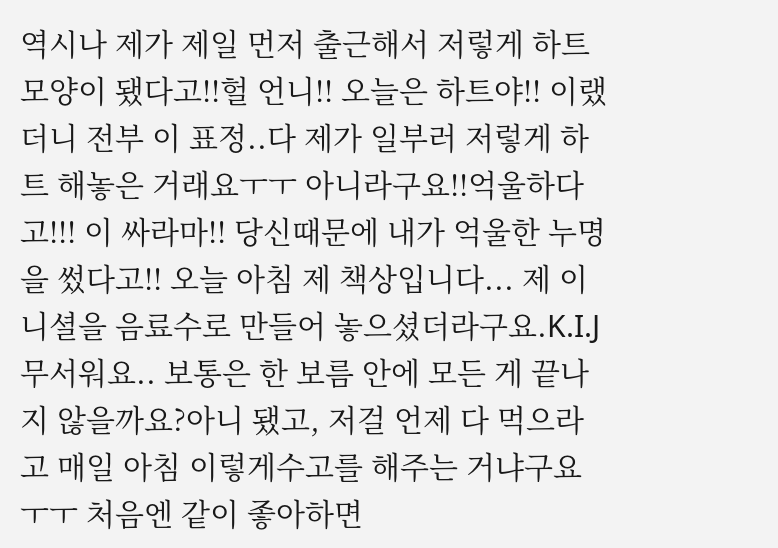역시나 제가 제일 먼저 출근해서 저렇게 하트모양이 됐다고!!헐 언니!! 오늘은 하트야!! 이랬더니 전부 이 표정..다 제가 일부러 저렇게 하트 해놓은 거래요ㅜㅜ 아니라구요!!억울하다고!!! 이 싸라마!! 당신때문에 내가 억울한 누명을 썼다고!! 오늘 아침 제 책상입니다... 제 이니셜을 음료수로 만들어 놓으셨더라구요.K.I.J무서워요.. 보통은 한 보름 안에 모든 게 끝나지 않을까요?아니 됐고, 저걸 언제 다 먹으라고 매일 아침 이렇게수고를 해주는 거냐구요ㅜㅜ 처음엔 같이 좋아하면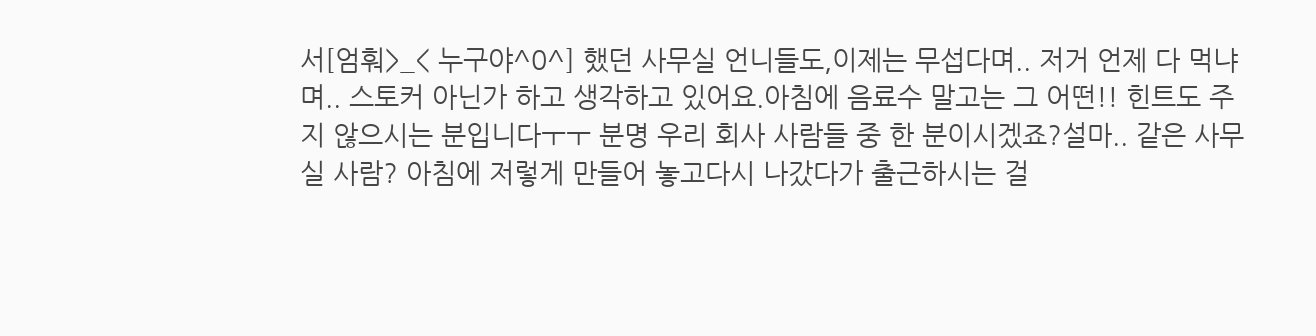서[엄훠>_< 누구야^0^] 했던 사무실 언니들도,이제는 무섭다며.. 저거 언제 다 먹냐며.. 스토커 아닌가 하고 생각하고 있어요.아침에 음료수 말고는 그 어떤!! 힌트도 주지 않으시는 분입니다ㅜㅜ 분명 우리 회사 사람들 중 한 분이시겠죠?설마.. 같은 사무실 사람? 아침에 저렇게 만들어 놓고다시 나갔다가 출근하시는 걸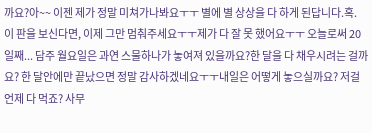까요?아~~ 이젠 제가 정말 미쳐가나봐요ㅜㅜ 별에 별 상상을 다 하게 된답니다.혹. 이 판을 보신다면, 이제 그만 멈춰주세요ㅜㅜ제가 다 잘 못 했어요ㅜㅜ 오늘로써 20일째... 담주 월요일은 과연 스물하나가 놓여져 있을까요?한 달을 다 채우시려는 걸까요? 한 달안에만 끝났으면 정말 감사하겠네요ㅜㅜ내일은 어떻게 놓으실까요? 저걸 언제 다 먹죠? 사무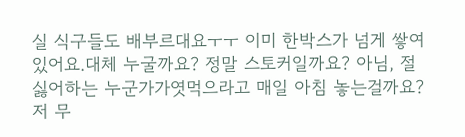실 식구들도 배부르대요ㅜㅜ 이미 한박스가 넘게 쌓여있어요.대체 누굴까요? 정말 스토커일까요? 아님, 절 싫어하는 누군가가엿먹으라고 매일 아침 놓는걸까요? 저 무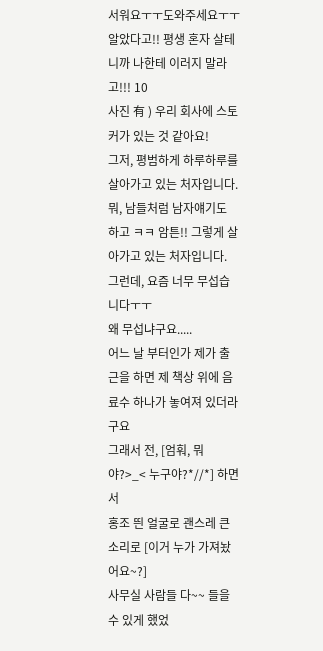서워요ㅜㅜ도와주세요ㅜㅜ 알았다고!! 평생 혼자 살테니까 나한테 이러지 말라고!!! 10
사진 有 ) 우리 회사에 스토커가 있는 것 같아요!
그저, 평범하게 하루하루를 살아가고 있는 처자입니다.
뭐, 남들처럼 남자얘기도 하고 ㅋㅋ 암튼!! 그렇게 살아가고 있는 처자입니다.
그런데, 요즘 너무 무섭습니다ㅜㅜ
왜 무섭냐구요.....
어느 날 부터인가 제가 출근을 하면 제 책상 위에 음료수 하나가 놓여져 있더라구요
그래서 전, [엄훠, 뭐야?>_< 누구야?*//*] 하면서
홍조 띈 얼굴로 괜스레 큰 소리로 [이거 누가 가져놨어요~?]
사무실 사람들 다~~ 들을 수 있게 했었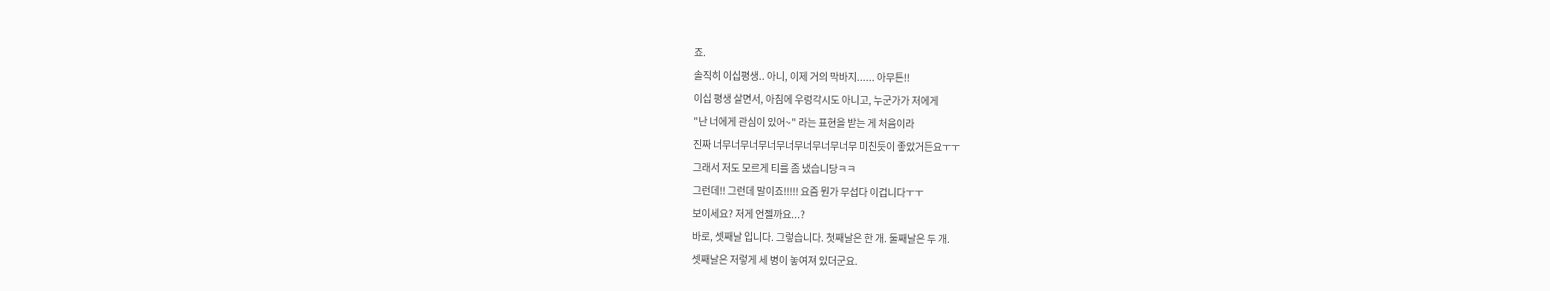죠.
솔직히 이십평생.. 아니, 이제 거의 막바지...... 아무튼!!
이십 평생 살면서, 아침에 우렁각시도 아니고, 누군가가 저에게
"난 너에게 관심이 있어~" 라는 표현을 받는 게 처음이라
진짜 너무너무너무너무너무너무너무너무 미친듯이 좋았거든요ㅜㅜ
그래서 저도 모르게 티를 좀 냈습니당ㅋㅋ
그런데!! 그런데 말이죠!!!!! 요즘 뭔가 무섭다 이겁니다ㅜㅜ
보이세요? 저게 언젤까요...?
바로, 셋째날 입니다. 그렇습니다. 첫째날은 한 개. 둘째날은 두 개.
셋째날은 저렇게 세 병이 놓여져 있더군요.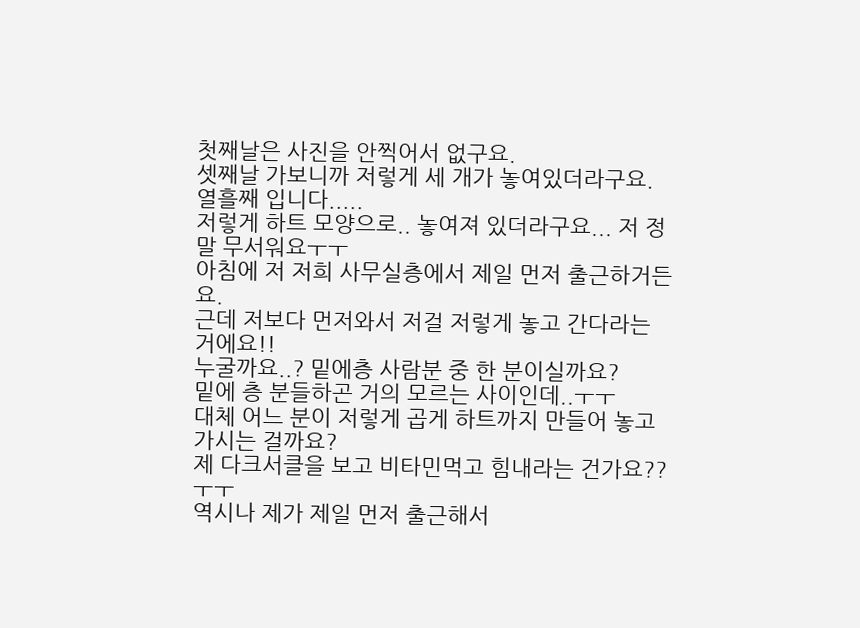첫째날은 사진을 안찍어서 없구요.
셋째날 가보니까 저렇게 세 개가 놓여있더라구요.
열흘째 입니다.....
저렇게 하트 모양으로.. 놓여져 있더라구요... 저 정말 무서워요ㅜㅜ
아침에 저 저희 사무실층에서 제일 먼저 출근하거든요.
근데 저보다 먼저와서 저걸 저렇게 놓고 간다라는 거에요!!
누굴까요..? 밑에층 사람분 중 한 분이실까요?
밑에 층 분들하곤 거의 모르는 사이인데..ㅜㅜ
대체 어느 분이 저렇게 곱게 하트까지 만들어 놓고 가시는 걸까요?
제 다크서클을 보고 비타민먹고 힘내라는 건가요??ㅜㅜ
역시나 제가 제일 먼저 출근해서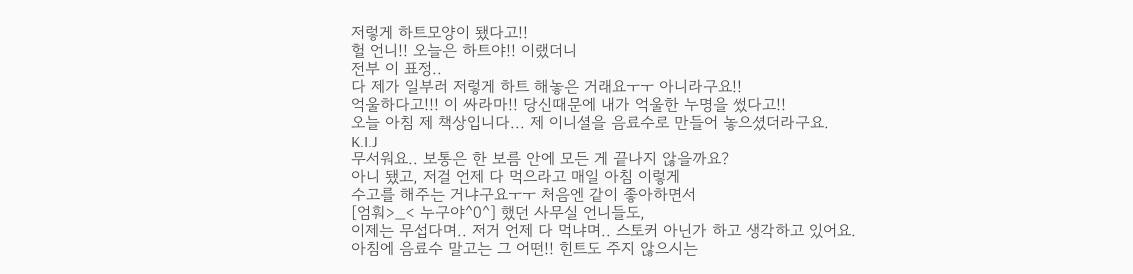저렇게 하트모양이 됐다고!!
헐 언니!! 오늘은 하트야!! 이랬더니
전부 이 표정..
다 제가 일부러 저렇게 하트 해놓은 거래요ㅜㅜ 아니라구요!!
억울하다고!!! 이 싸라마!! 당신때문에 내가 억울한 누명을 썼다고!!
오늘 아침 제 책상입니다... 제 이니셜을 음료수로 만들어 놓으셨더라구요.
K.I.J
무서워요.. 보통은 한 보름 안에 모든 게 끝나지 않을까요?
아니 됐고, 저걸 언제 다 먹으라고 매일 아침 이렇게
수고를 해주는 거냐구요ㅜㅜ 처음엔 같이 좋아하면서
[엄훠>_< 누구야^0^] 했던 사무실 언니들도,
이제는 무섭다며.. 저거 언제 다 먹냐며.. 스토커 아닌가 하고 생각하고 있어요.
아침에 음료수 말고는 그 어떤!! 힌트도 주지 않으시는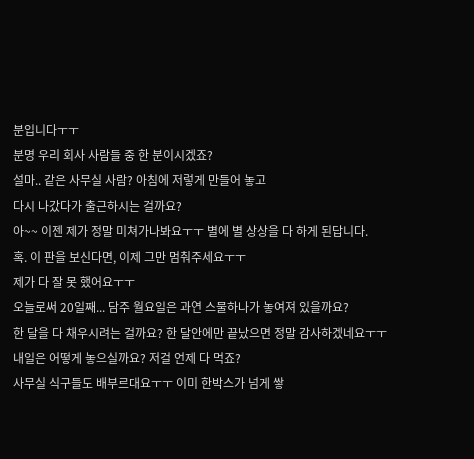분입니다ㅜㅜ
분명 우리 회사 사람들 중 한 분이시겠죠?
설마.. 같은 사무실 사람? 아침에 저렇게 만들어 놓고
다시 나갔다가 출근하시는 걸까요?
아~~ 이젠 제가 정말 미쳐가나봐요ㅜㅜ 별에 별 상상을 다 하게 된답니다.
혹. 이 판을 보신다면, 이제 그만 멈춰주세요ㅜㅜ
제가 다 잘 못 했어요ㅜㅜ
오늘로써 20일째... 담주 월요일은 과연 스물하나가 놓여져 있을까요?
한 달을 다 채우시려는 걸까요? 한 달안에만 끝났으면 정말 감사하겠네요ㅜㅜ
내일은 어떻게 놓으실까요? 저걸 언제 다 먹죠?
사무실 식구들도 배부르대요ㅜㅜ 이미 한박스가 넘게 쌓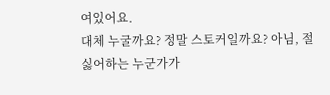여있어요.
대체 누굴까요? 정말 스토커일까요? 아님, 절 싫어하는 누군가가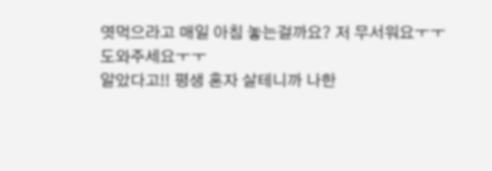엿먹으라고 매일 아침 놓는걸까요? 저 무서워요ㅜㅜ
도와주세요ㅜㅜ
알았다고!! 평생 혼자 살테니까 나한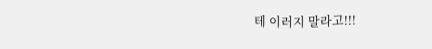테 이러지 말라고!!!